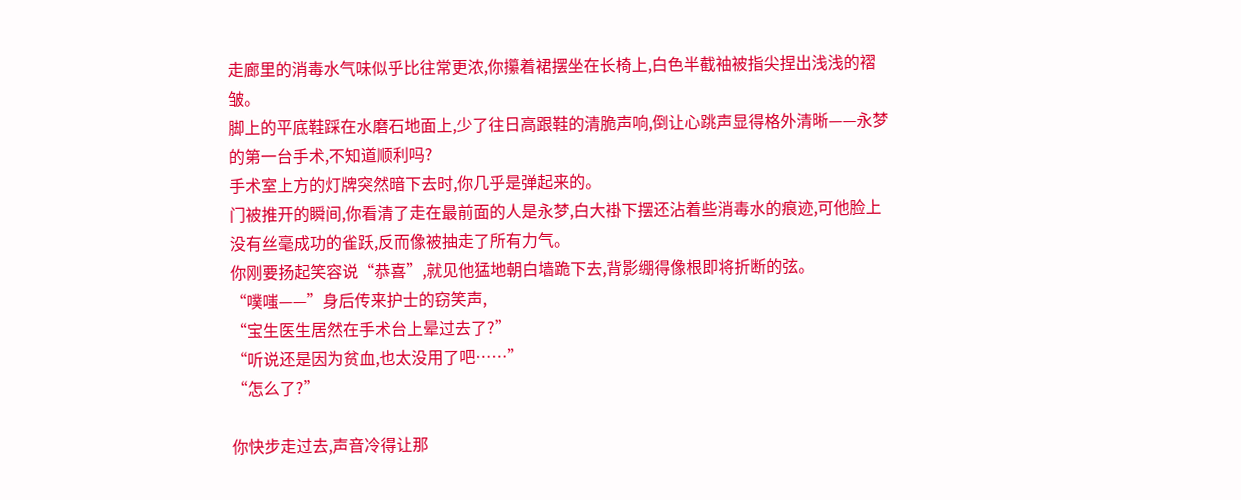走廊里的消毒水气味似乎比往常更浓,你攥着裙摆坐在长椅上,白色半截袖被指尖捏出浅浅的褶皱。
脚上的平底鞋踩在水磨石地面上,少了往日高跟鞋的清脆声响,倒让心跳声显得格外清晰——永梦的第一台手术,不知道顺利吗?
手术室上方的灯牌突然暗下去时,你几乎是弹起来的。
门被推开的瞬间,你看清了走在最前面的人是永梦,白大褂下摆还沾着些消毒水的痕迹,可他脸上没有丝毫成功的雀跃,反而像被抽走了所有力气。
你刚要扬起笑容说“恭喜”,就见他猛地朝白墙跪下去,背影绷得像根即将折断的弦。
“噗嗤——”身后传来护士的窃笑声,
“宝生医生居然在手术台上晕过去了?”
“听说还是因为贫血,也太没用了吧……”
“怎么了?”

你快步走过去,声音冷得让那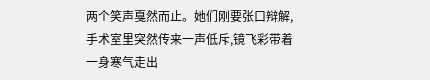两个笑声戛然而止。她们刚要张口辩解,手术室里突然传来一声低斥,镜飞彩带着一身寒气走出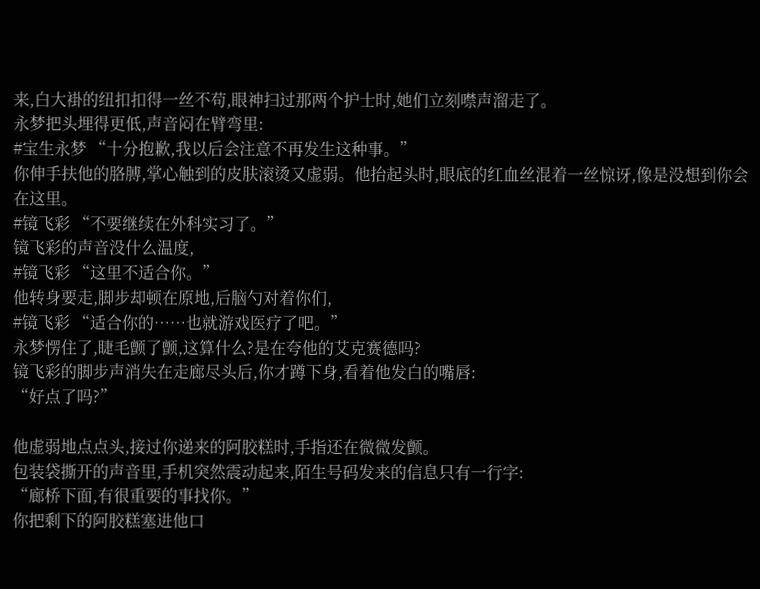来,白大褂的纽扣扣得一丝不苟,眼神扫过那两个护士时,她们立刻噤声溜走了。
永梦把头埋得更低,声音闷在臂弯里:
#宝生永梦 “十分抱歉,我以后会注意不再发生这种事。”
你伸手扶他的胳膊,掌心触到的皮肤滚烫又虚弱。他抬起头时,眼底的红血丝混着一丝惊讶,像是没想到你会在这里。
#镜飞彩 “不要继续在外科实习了。”
镜飞彩的声音没什么温度,
#镜飞彩 “这里不适合你。”
他转身要走,脚步却顿在原地,后脑勺对着你们,
#镜飞彩 “适合你的……也就游戏医疗了吧。”
永梦愣住了,睫毛颤了颤,这算什么?是在夸他的艾克赛德吗?
镜飞彩的脚步声消失在走廊尽头后,你才蹲下身,看着他发白的嘴唇:
“好点了吗?”

他虚弱地点点头,接过你递来的阿胶糕时,手指还在微微发颤。
包装袋撕开的声音里,手机突然震动起来,陌生号码发来的信息只有一行字:
“廊桥下面,有很重要的事找你。”
你把剩下的阿胶糕塞进他口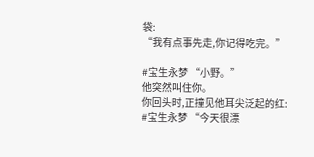袋:
“我有点事先走,你记得吃完。”

#宝生永梦 “小野。”
他突然叫住你。
你回头时,正撞见他耳尖泛起的红:
#宝生永梦 “今天很漂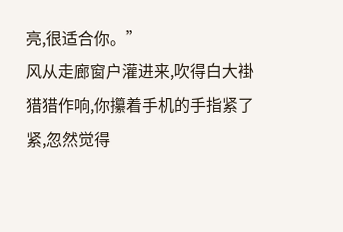亮,很适合你。”
风从走廊窗户灌进来,吹得白大褂猎猎作响,你攥着手机的手指紧了紧,忽然觉得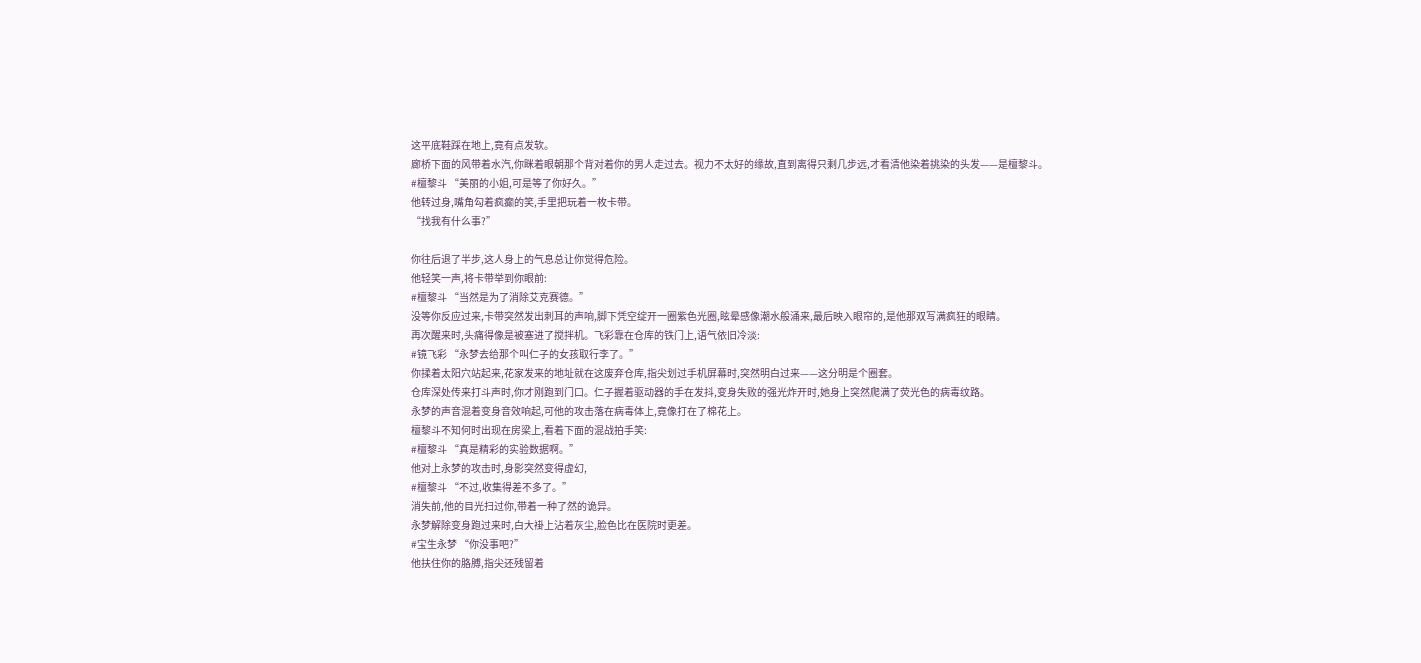这平底鞋踩在地上,竟有点发软。
廊桥下面的风带着水汽,你眯着眼朝那个背对着你的男人走过去。视力不太好的缘故,直到离得只剩几步远,才看清他染着挑染的头发——是檀黎斗。
#檀黎斗 “美丽的小姐,可是等了你好久。”
他转过身,嘴角勾着疯癫的笑,手里把玩着一枚卡带。
“找我有什么事?”

你往后退了半步,这人身上的气息总让你觉得危险。
他轻笑一声,将卡带举到你眼前:
#檀黎斗 “当然是为了消除艾克赛德。”
没等你反应过来,卡带突然发出刺耳的声响,脚下凭空绽开一圈紫色光圈,眩晕感像潮水般涌来,最后映入眼帘的,是他那双写满疯狂的眼睛。
再次醒来时,头痛得像是被塞进了搅拌机。飞彩靠在仓库的铁门上,语气依旧冷淡:
#镜飞彩 “永梦去给那个叫仁子的女孩取行李了。”
你揉着太阳穴站起来,花家发来的地址就在这废弃仓库,指尖划过手机屏幕时,突然明白过来——这分明是个圈套。
仓库深处传来打斗声时,你才刚跑到门口。仁子握着驱动器的手在发抖,变身失败的强光炸开时,她身上突然爬满了荧光色的病毒纹路。
永梦的声音混着变身音效响起,可他的攻击落在病毒体上,竟像打在了棉花上。
檀黎斗不知何时出现在房梁上,看着下面的混战拍手笑:
#檀黎斗 “真是精彩的实验数据啊。”
他对上永梦的攻击时,身影突然变得虚幻,
#檀黎斗 “不过,收集得差不多了。”
消失前,他的目光扫过你,带着一种了然的诡异。
永梦解除变身跑过来时,白大褂上沾着灰尘,脸色比在医院时更差。
#宝生永梦 “你没事吧?”
他扶住你的胳膊,指尖还残留着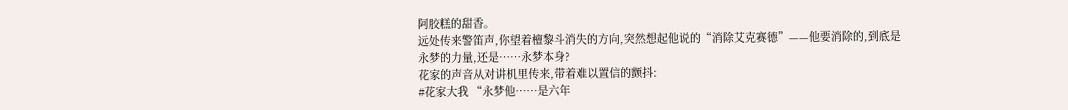阿胶糕的甜香。
远处传来警笛声,你望着檀黎斗消失的方向,突然想起他说的“消除艾克赛德”——他要消除的,到底是永梦的力量,还是……永梦本身?
花家的声音从对讲机里传来,带着难以置信的颤抖:
#花家大我 “永梦他……是六年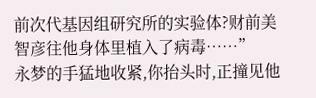前次代基因组研究所的实验体?财前美智彦往他身体里植入了病毒……”
永梦的手猛地收紧,你抬头时,正撞见他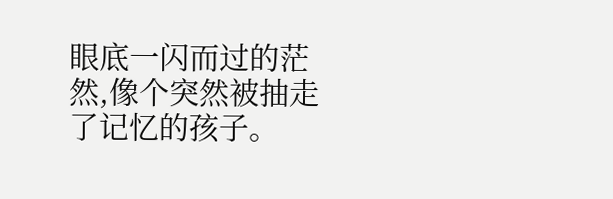眼底一闪而过的茫然,像个突然被抽走了记忆的孩子。